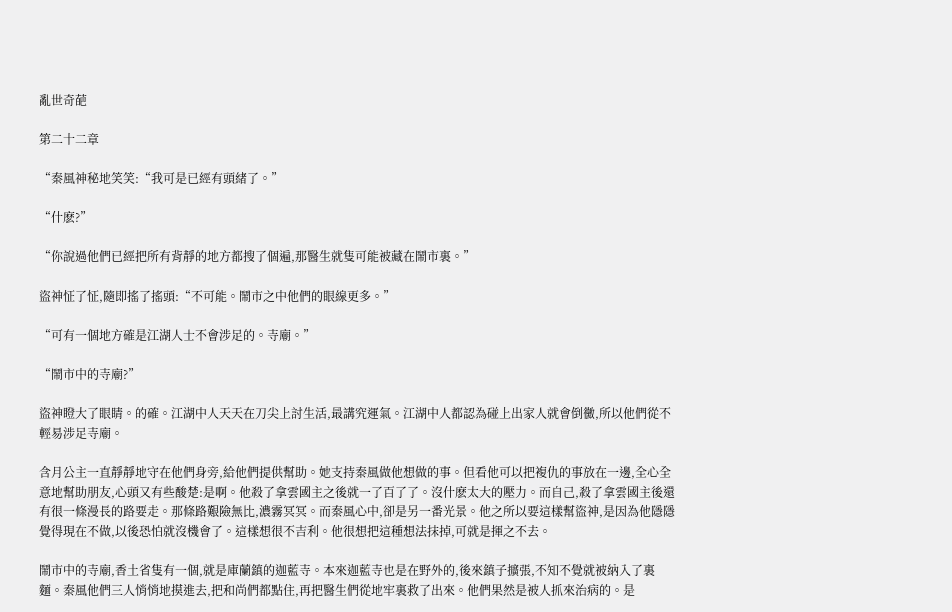亂世奇葩

第二十二章

“秦風神秘地笑笑:“我可是已經有頭緒了。”

“什麽?”

“你說過他們已經把所有背靜的地方都搜了個遍,那醫生就隻可能被藏在鬧市裏。”

盜神怔了怔,隨即搖了搖頭:“不可能。鬧市之中他們的眼線更多。”

“可有一個地方確是江湖人士不會涉足的。寺廟。”

“鬧市中的寺廟?”

盜神瞪大了眼睛。的確。江湖中人天天在刀尖上討生活,最講究運氣。江湖中人都認為碰上出家人就會倒黴,所以他們從不輕易涉足寺廟。

含月公主一直靜靜地守在他們身旁,給他們提供幫助。她支持秦風做他想做的事。但看他可以把複仇的事放在一邊,全心全意地幫助朋友,心頭又有些酸楚:是啊。他殺了拿雲國主之後就一了百了了。沒什麽太大的壓力。而自己,殺了拿雲國主後還有很一條漫長的路要走。那條路艱險無比,濃霧冥冥。而秦風心中,卻是另一番光景。他之所以要這樣幫盜神,是因為他隱隱覺得現在不做,以後恐怕就沒機會了。這樣想很不吉利。他很想把這種想法抹掉,可就是揮之不去。

鬧市中的寺廟,香土省隻有一個,就是庫蘭鎮的迦藍寺。本來迦藍寺也是在野外的,後來鎮子擴張,不知不覺就被納入了裏麵。秦風他們三人悄悄地摸進去,把和尚們都點住,再把醫生們從地牢裏救了出來。他們果然是被人抓來治病的。是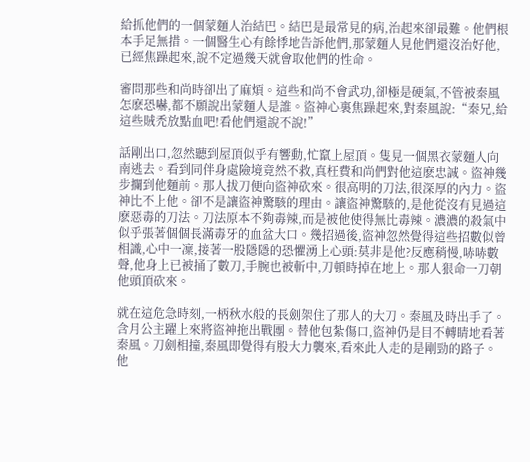給抓他們的一個蒙麵人治結巴。結巴是最常見的病,治起來卻最難。他們根本手足無措。一個醫生心有餘悸地告訴他們,那蒙麵人見他們還沒治好他,已經焦躁起來,說不定過幾天就會取他們的性命。

審問那些和尚時卻出了麻煩。這些和尚不會武功,卻極是硬氣,不管被秦風怎麽恐嚇,都不願說出蒙麵人是誰。盜神心裏焦躁起來,對秦風說:“秦兄,給這些賊禿放點血吧!看他們還說不說!”

話剛出口,忽然聽到屋頂似乎有響動,忙竄上屋頂。隻見一個黑衣蒙麵人向南逃去。看到同伴身處險境竟然不救,真枉費和尚們對他這麽忠誠。盜神幾步攔到他麵前。那人拔刀便向盜神砍來。很高明的刀法,很深厚的內力。盜神比不上他。卻不是讓盜神驚駭的理由。讓盜神驚駭的,是他從沒有見過這麽惡毒的刀法。刀法原本不夠毒辣,而是被他使得無比毒辣。濃濃的殺氣中似乎張著個個長滿毒牙的血盆大口。幾招過後,盜神忽然覺得這些招數似曾相識,心中一凜,接著一股隱隱的恐懼湧上心頭:莫非是他?反應稍慢,哧哧數聲,他身上已被捅了數刀,手腕也被斬中,刀頓時掉在地上。那人狠命一刀朝他頭頂砍來。

就在這危急時刻,一柄秋水般的長劍架住了那人的大刀。秦風及時出手了。含月公主躍上來將盜神拖出戰團。替他包紮傷口,盜神仍是目不轉睛地看著秦風。刀劍相撞,秦風即覺得有股大力襲來,看來此人走的是剛勁的路子。他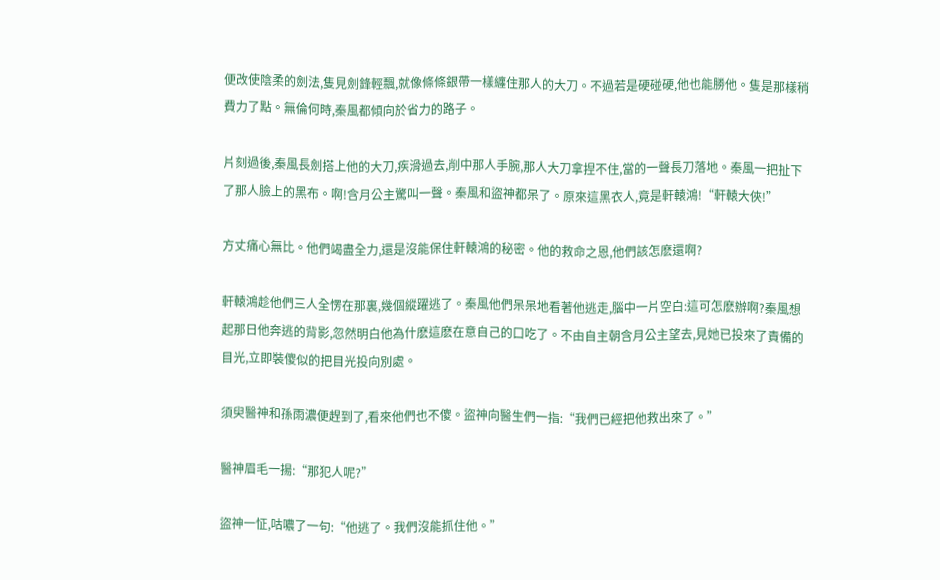便改使陰柔的劍法,隻見劍鋒輕飄,就像條條銀帶一樣纏住那人的大刀。不過若是硬碰硬,他也能勝他。隻是那樣稍費力了點。無倫何時,秦風都傾向於省力的路子。

片刻過後,秦風長劍搭上他的大刀,疾滑過去,削中那人手腕,那人大刀拿捏不住,當的一聲長刀落地。秦風一把扯下了那人臉上的黑布。啊!含月公主驚叫一聲。秦風和盜神都呆了。原來這黑衣人,竟是軒轅鴻!“軒轅大俠!”

方丈痛心無比。他們竭盡全力,還是沒能保住軒轅鴻的秘密。他的救命之恩,他們該怎麽還啊?

軒轅鴻趁他們三人全愣在那裏,幾個縱躍逃了。秦風他們呆呆地看著他逃走,腦中一片空白:這可怎麽辦啊?秦風想起那日他奔逃的背影,忽然明白他為什麽這麽在意自己的口吃了。不由自主朝含月公主望去,見她已投來了責備的目光,立即裝傻似的把目光投向別處。

須臾醫神和孫雨濃便趕到了,看來他們也不傻。盜神向醫生們一指:“我們已經把他救出來了。”

醫神眉毛一揚:“那犯人呢?”

盜神一怔,咕噥了一句:“他逃了。我們沒能抓住他。”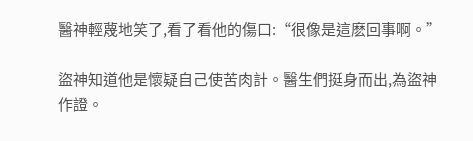醫神輕蔑地笑了,看了看他的傷口:“很像是這麽回事啊。”

盜神知道他是懷疑自己使苦肉計。醫生們挺身而出,為盜神作證。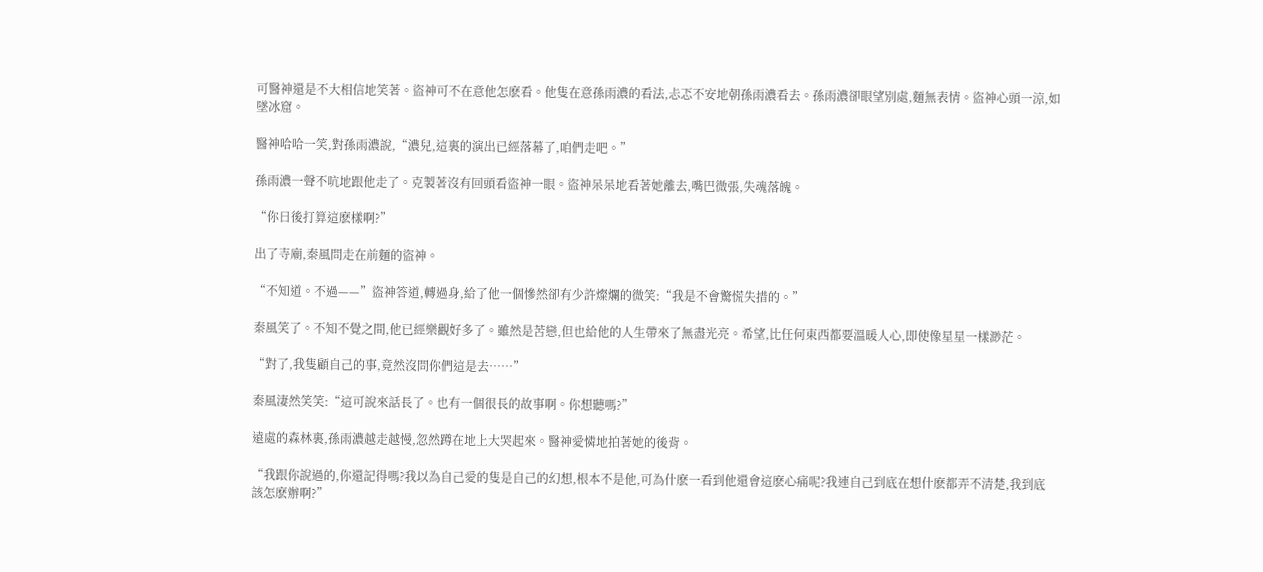可醫神還是不大相信地笑著。盜神可不在意他怎麽看。他隻在意孫雨濃的看法,忐忑不安地朝孫雨濃看去。孫雨濃卻眼望別處,麵無表情。盜神心頭一涼,如墜冰窟。

醫神哈哈一笑,對孫雨濃說,“濃兒,這裏的演出已經落幕了,咱們走吧。”

孫雨濃一聲不吭地跟他走了。克製著沒有回頭看盜神一眼。盜神呆呆地看著她離去,嘴巴微張,失魂落魄。

“你日後打算這麽樣啊?”

出了寺廟,秦風問走在前麵的盜神。

“不知道。不過——”盜神答道,轉過身,給了他一個慘然卻有少許燦爛的微笑:“我是不會驚慌失措的。”

秦風笑了。不知不覺之間,他已經樂觀好多了。雖然是苦戀,但也給他的人生帶來了無盡光亮。希望,比任何東西都要溫暖人心,即使像星星一樣渺茫。

“對了,我隻顧自己的事,竟然沒問你們這是去……”

秦風淒然笑笑:“這可說來話長了。也有一個很長的故事啊。你想聽嗎?”

遠處的森林裏,孫雨濃越走越慢,忽然蹲在地上大哭起來。醫神愛憐地拍著她的後背。

“我跟你說過的,你還記得嗎?我以為自己愛的隻是自己的幻想,根本不是他,可為什麽一看到他還會這麽心痛呢?我連自己到底在想什麽都弄不清楚,我到底該怎麽辦啊?”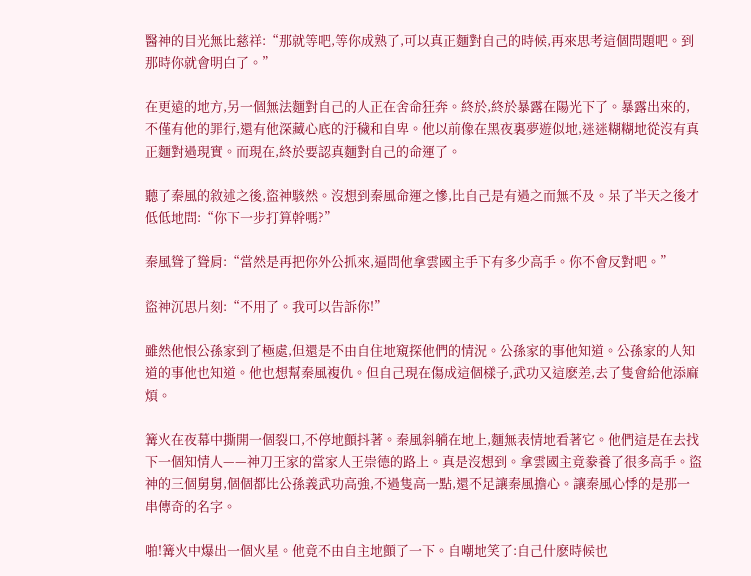醫神的目光無比慈祥:“那就等吧,等你成熟了,可以真正麵對自己的時候,再來思考這個問題吧。到那時你就會明白了。”

在更遠的地方,另一個無法麵對自己的人正在舍命狂奔。終於,終於暴露在陽光下了。暴露出來的,不僅有他的罪行,還有他深藏心底的汙穢和自卑。他以前像在黑夜裏夢遊似地,迷迷糊糊地從沒有真正麵對過現實。而現在,終於要認真麵對自己的命運了。

聽了秦風的敘述之後,盜神駭然。沒想到秦風命運之慘,比自己是有過之而無不及。呆了半天之後才低低地問:“你下一步打算幹嗎?”

秦風聳了聳肩:“當然是再把你外公抓來,逼問他拿雲國主手下有多少高手。你不會反對吧。”

盜神沉思片刻:“不用了。我可以告訴你!”

雖然他恨公孫家到了極處,但還是不由自住地窺探他們的情況。公孫家的事他知道。公孫家的人知道的事他也知道。他也想幫秦風複仇。但自己現在傷成這個樣子,武功又這麽差,去了隻會給他添麻煩。

篝火在夜幕中撕開一個裂口,不停地顫抖著。秦風斜躺在地上,麵無表情地看著它。他們這是在去找下一個知情人——神刀王家的當家人王崇德的路上。真是沒想到。拿雲國主竟豢養了很多高手。盜神的三個舅舅,個個都比公孫義武功高強,不過隻高一點,還不足讓秦風擔心。讓秦風心悸的是那一串傳奇的名字。

啪!篝火中爆出一個火星。他竟不由自主地顫了一下。自嘲地笑了:自己什麽時候也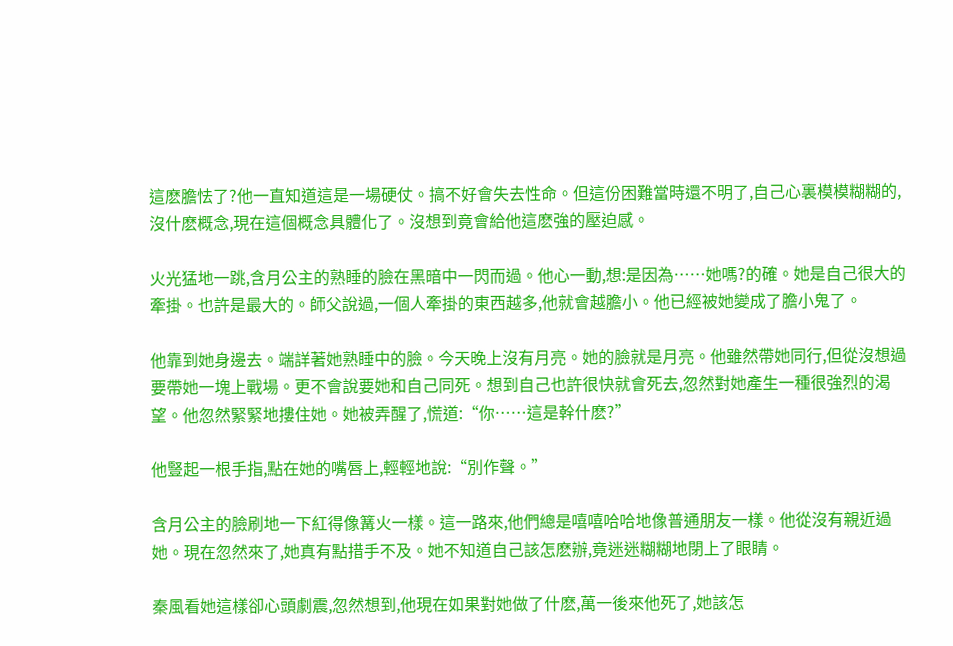這麽膽怯了?他一直知道這是一場硬仗。搞不好會失去性命。但這份困難當時還不明了,自己心裏模模糊糊的,沒什麽概念,現在這個概念具體化了。沒想到竟會給他這麽強的壓迫感。

火光猛地一跳,含月公主的熟睡的臉在黑暗中一閃而過。他心一動,想:是因為……她嗎?的確。她是自己很大的牽掛。也許是最大的。師父說過,一個人牽掛的東西越多,他就會越膽小。他已經被她變成了膽小鬼了。

他靠到她身邊去。端詳著她熟睡中的臉。今天晚上沒有月亮。她的臉就是月亮。他雖然帶她同行,但從沒想過要帶她一塊上戰場。更不會說要她和自己同死。想到自己也許很快就會死去,忽然對她產生一種很強烈的渴望。他忽然緊緊地摟住她。她被弄醒了,慌道:“你……這是幹什麽?”

他豎起一根手指,點在她的嘴唇上,輕輕地說:“別作聲。”

含月公主的臉刷地一下紅得像篝火一樣。這一路來,他們總是嘻嘻哈哈地像普通朋友一樣。他從沒有親近過她。現在忽然來了,她真有點措手不及。她不知道自己該怎麽辦,竟迷迷糊糊地閉上了眼睛。

秦風看她這樣卻心頭劇震,忽然想到,他現在如果對她做了什麽,萬一後來他死了,她該怎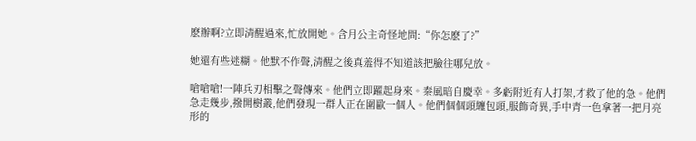麽辦啊?立即清醒過來,忙放開她。含月公主奇怪地問:“你怎麽了?”

她還有些迷糊。他默不作聲,清醒之後真羞得不知道該把臉往哪兒放。

嗆嗆嗆!一陣兵刃相擊之聲傳來。他們立即躍起身來。秦風暗自慶幸。多虧附近有人打架,才救了他的急。他們急走幾步,撥開樹叢,他們發現一群人正在圍歐一個人。他們個個頭纏包頭,服飾奇異,手中青一色拿著一把月亮形的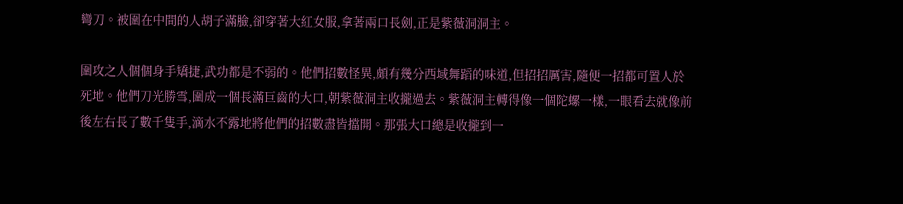彎刀。被圍在中間的人胡子滿臉,卻穿著大紅女服,拿著兩口長劍,正是紫薇洞洞主。

圍攻之人個個身手矯捷,武功都是不弱的。他們招數怪異,頗有幾分西域舞蹈的味道,但招招厲害,隨便一招都可置人於死地。他們刀光勝雪,圍成一個長滿巨齒的大口,朝紫薇洞主收攏過去。紫薇洞主轉得像一個陀螺一樣,一眼看去就像前後左右長了數千隻手,滴水不露地將他們的招數盡皆擋開。那張大口總是收攏到一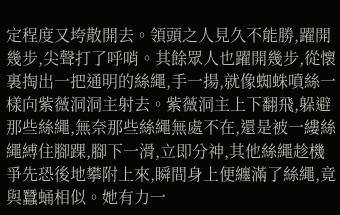定程度又垮散開去。領頭之人見久不能勝,躍開幾步,尖聲打了呼哨。其餘眾人也躍開幾步,從懷裏掏出一把通明的絲繩,手一揚,就像蜘蛛噴絲一樣向紫薇洞洞主射去。紫薇洞主上下翻飛,躲避那些絲繩,無奈那些絲繩無處不在,還是被一縷絲繩縛住腳踝,腳下一滑,立即分神,其他絲繩趁機爭先恐後地攀附上來,瞬間身上便纏滿了絲繩,竟與蠶蛹相似。她有力一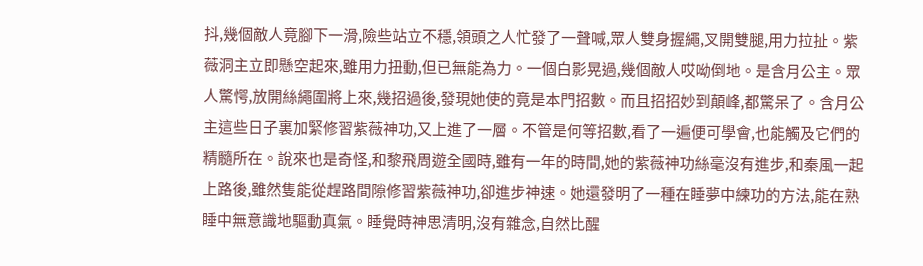抖,幾個敵人竟腳下一滑,險些站立不穩,領頭之人忙發了一聲喊,眾人雙身握繩,叉開雙腿,用力拉扯。紫薇洞主立即懸空起來,雖用力扭動,但已無能為力。一個白影晃過,幾個敵人哎呦倒地。是含月公主。眾人驚愕,放開絲繩圍將上來,幾招過後,發現她使的竟是本門招數。而且招招妙到顛峰,都驚呆了。含月公主這些日子裏加緊修習紫薇神功,又上進了一層。不管是何等招數,看了一遍便可學會,也能觸及它們的精髓所在。說來也是奇怪,和黎飛周遊全國時,雖有一年的時間,她的紫薇神功絲毫沒有進步,和秦風一起上路後,雖然隻能從趕路間隙修習紫薇神功,卻進步神速。她還發明了一種在睡夢中練功的方法,能在熟睡中無意識地驅動真氣。睡覺時神思清明,沒有雜念,自然比醒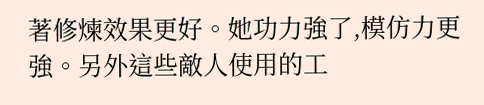著修煉效果更好。她功力強了,模仿力更強。另外這些敵人使用的工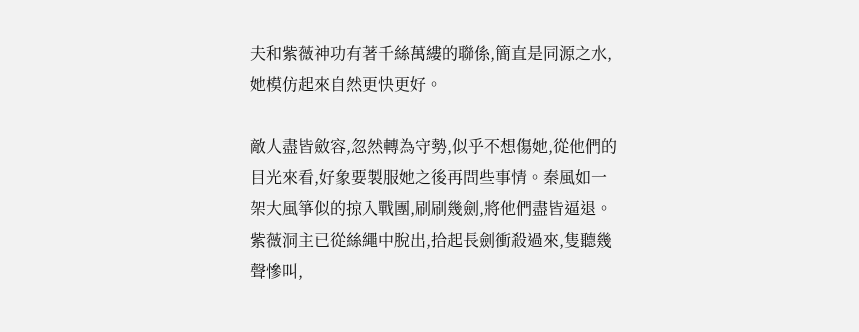夫和紫薇神功有著千絲萬縷的聯係,簡直是同源之水,她模仿起來自然更快更好。

敵人盡皆斂容,忽然轉為守勢,似乎不想傷她,從他們的目光來看,好象要製服她之後再問些事情。秦風如一架大風箏似的掠入戰團,刷刷幾劍,將他們盡皆逼退。紫薇洞主已從絲繩中脫出,拾起長劍衝殺過來,隻聽幾聲慘叫,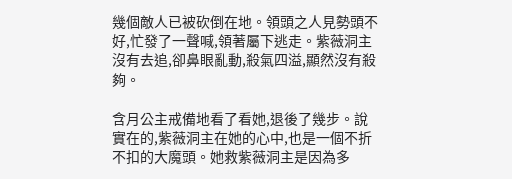幾個敵人已被砍倒在地。領頭之人見勢頭不好,忙發了一聲喊,領著屬下逃走。紫薇洞主沒有去追,卻鼻眼亂動,殺氣四溢,顯然沒有殺夠。

含月公主戒備地看了看她,退後了幾步。說實在的,紫薇洞主在她的心中,也是一個不折不扣的大魔頭。她救紫薇洞主是因為多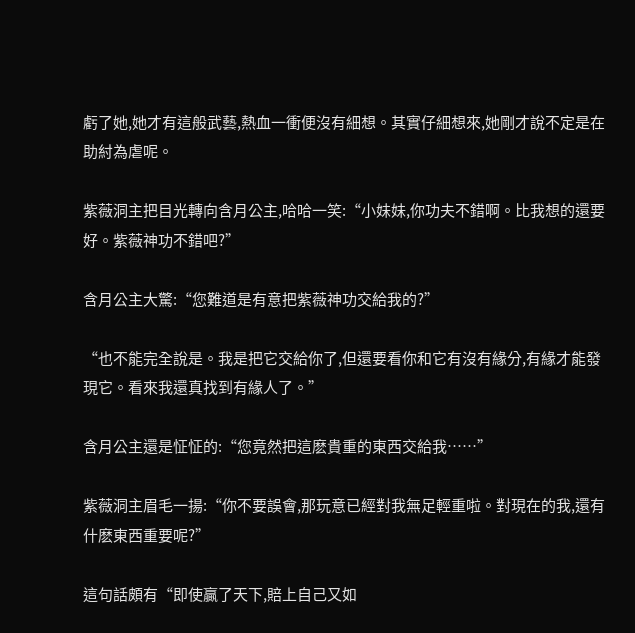虧了她,她才有這般武藝,熱血一衝便沒有細想。其實仔細想來,她剛才說不定是在助紂為虐呢。

紫薇洞主把目光轉向含月公主,哈哈一笑:“小妹妹,你功夫不錯啊。比我想的還要好。紫薇神功不錯吧?”

含月公主大驚:“您難道是有意把紫薇神功交給我的?”

“也不能完全說是。我是把它交給你了,但還要看你和它有沒有緣分,有緣才能發現它。看來我還真找到有緣人了。”

含月公主還是怔怔的:“您竟然把這麽貴重的東西交給我……”

紫薇洞主眉毛一揚:“你不要誤會,那玩意已經對我無足輕重啦。對現在的我,還有什麽東西重要呢?”

這句話頗有“即使贏了天下,賠上自己又如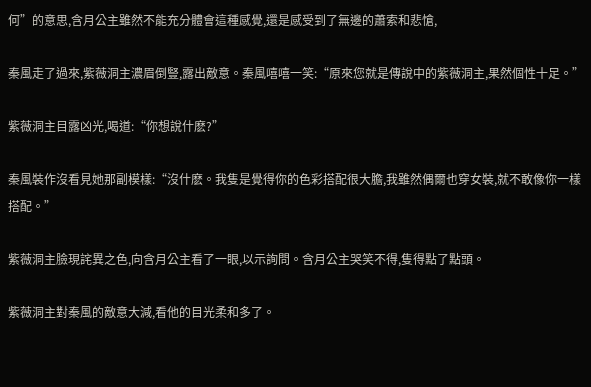何”的意思,含月公主雖然不能充分體會這種感覺,還是感受到了無邊的蕭索和悲愴,

秦風走了過來,紫薇洞主濃眉倒豎,露出敵意。秦風嘻嘻一笑:“原來您就是傳說中的紫薇洞主,果然個性十足。”

紫薇洞主目露凶光,喝道:“你想說什麽?”

秦風裝作沒看見她那副模樣:“沒什麽。我隻是覺得你的色彩搭配很大膽,我雖然偶爾也穿女裝,就不敢像你一樣搭配。”

紫薇洞主臉現詫異之色,向含月公主看了一眼,以示詢問。含月公主哭笑不得,隻得點了點頭。

紫薇洞主對秦風的敵意大減,看他的目光柔和多了。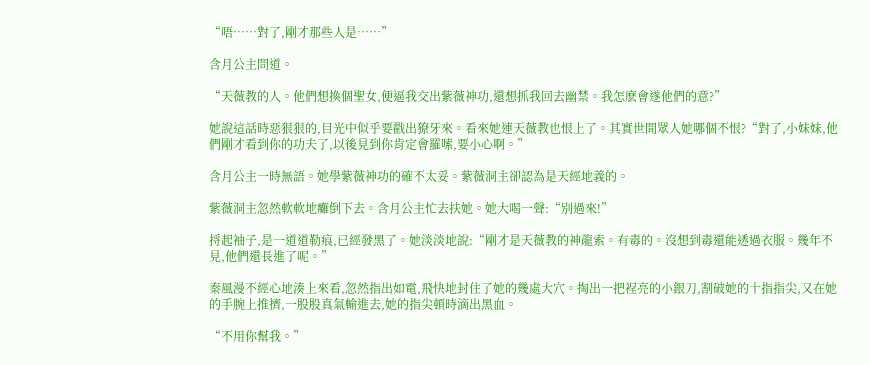“唔……對了,剛才那些人是……”

含月公主問道。

“天薇教的人。他們想換個聖女,便逼我交出紫薇神功,還想抓我回去幽禁。我怎麽會遂他們的意?”

她說這話時惡狠狠的,目光中似乎要戳出獠牙來。看來她連天薇教也恨上了。其實世間眾人她哪個不恨?“對了,小妹妹,他們剛才看到你的功夫了,以後見到你肯定會羅嗦,要小心啊。”

含月公主一時無語。她學紫薇神功的確不太妥。紫薇洞主卻認為是天經地義的。

紫薇洞主忽然軟軟地癱倒下去。含月公主忙去扶她。她大喝一聲:“別過來!”

捋起袖子,是一道道勒痕,已經發黑了。她淡淡地說:“剛才是天薇教的神龍索。有毒的。沒想到毒還能透過衣服。幾年不見,他們還長進了呢。”

秦風漫不經心地湊上來看,忽然指出如電,飛快地封住了她的幾處大穴。掏出一把裎亮的小銀刀,割破她的十指指尖,又在她的手腕上推擠,一股股真氣輸進去,她的指尖頓時滴出黑血。

“不用你幫我。”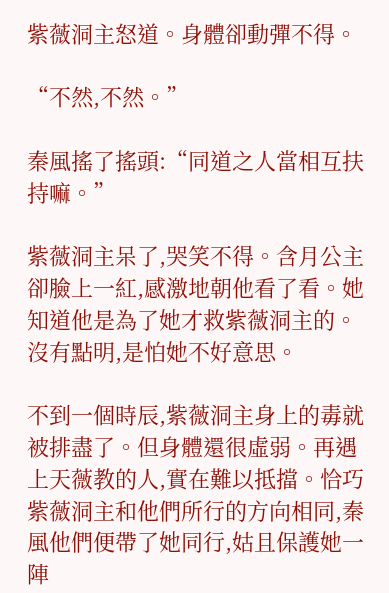紫薇洞主怒道。身體卻動彈不得。

“不然,不然。”

秦風搖了搖頭:“同道之人當相互扶持嘛。”

紫薇洞主呆了,哭笑不得。含月公主卻臉上一紅,感激地朝他看了看。她知道他是為了她才救紫薇洞主的。沒有點明,是怕她不好意思。

不到一個時辰,紫薇洞主身上的毒就被排盡了。但身體還很虛弱。再遇上天薇教的人,實在難以抵擋。恰巧紫薇洞主和他們所行的方向相同,秦風他們便帶了她同行,姑且保護她一陣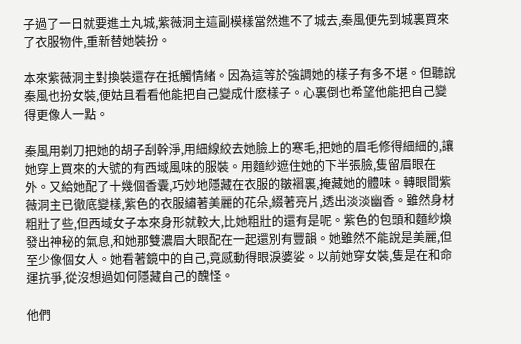子過了一日就要進土丸城,紫薇洞主這副模樣當然進不了城去,秦風便先到城裏買來了衣服物件,重新替她裝扮。

本來紫薇洞主對換裝還存在抵觸情緒。因為這等於強調她的樣子有多不堪。但聽說秦風也扮女裝,便姑且看看他能把自己變成什麽樣子。心裏倒也希望他能把自己變得更像人一點。

秦風用剃刀把她的胡子刮幹淨,用細線絞去她臉上的寒毛,把她的眉毛修得細細的,讓她穿上買來的大號的有西域風味的服裝。用麵紗遮住她的下半張臉,隻留眉眼在外。又給她配了十幾個香囊,巧妙地隱藏在衣服的皺褶裏,掩藏她的體味。轉眼間紫薇洞主已徹底變樣,紫色的衣服繡著美麗的花朵,綴著亮片,透出淡淡幽香。雖然身材粗壯了些,但西域女子本來身形就較大,比她粗壯的還有是呢。紫色的包頭和麵紗煥發出神秘的氣息,和她那雙濃眉大眼配在一起還別有豐韻。她雖然不能說是美麗,但至少像個女人。她看著鏡中的自己,竟感動得眼淚婆娑。以前她穿女裝,隻是在和命運抗爭,從沒想過如何隱藏自己的醜怪。

他們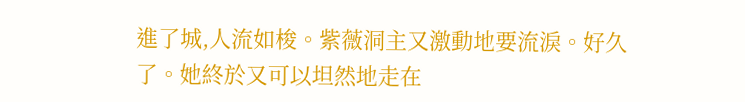進了城,人流如梭。紫薇洞主又激動地要流淚。好久了。她終於又可以坦然地走在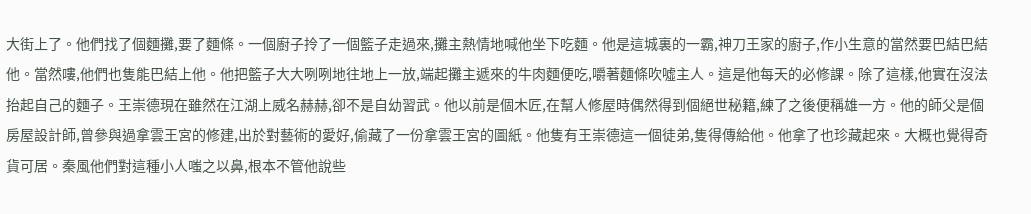大街上了。他們找了個麵攤,要了麵條。一個廚子拎了一個籃子走過來,攤主熱情地喊他坐下吃麵。他是這城裏的一霸,神刀王家的廚子,作小生意的當然要巴結巴結他。當然嘍,他們也隻能巴結上他。他把籃子大大咧咧地往地上一放,端起攤主遞來的牛肉麵便吃,嚼著麵條吹噓主人。這是他每天的必修課。除了這樣,他實在沒法抬起自己的麵子。王崇德現在雖然在江湖上威名赫赫,卻不是自幼習武。他以前是個木匠,在幫人修屋時偶然得到個絕世秘籍,練了之後便稱雄一方。他的師父是個房屋設計師,曾參與過拿雲王宮的修建,出於對藝術的愛好,偷藏了一份拿雲王宮的圖紙。他隻有王崇德這一個徒弟,隻得傳給他。他拿了也珍藏起來。大概也覺得奇貨可居。秦風他們對這種小人嗤之以鼻,根本不管他說些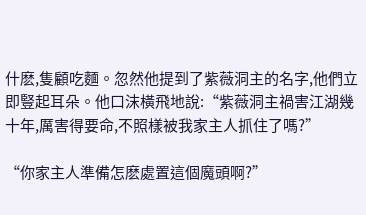什麽,隻顧吃麵。忽然他提到了紫薇洞主的名字,他們立即豎起耳朵。他口沫橫飛地說:“紫薇洞主禍害江湖幾十年,厲害得要命,不照樣被我家主人抓住了嗎?”

“你家主人準備怎麽處置這個魔頭啊?”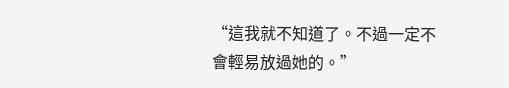“這我就不知道了。不過一定不會輕易放過她的。”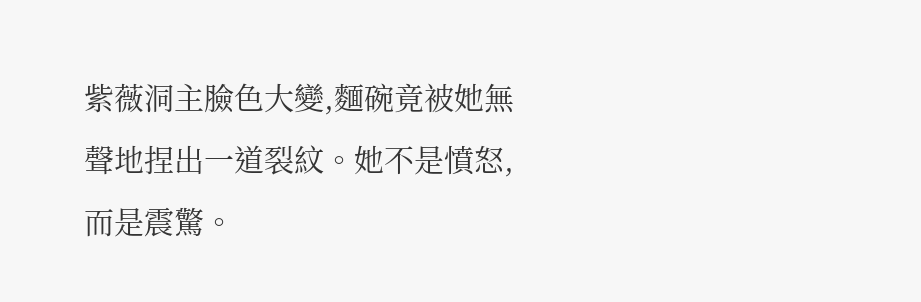紫薇洞主臉色大變,麵碗竟被她無聲地捏出一道裂紋。她不是憤怒,而是震驚。